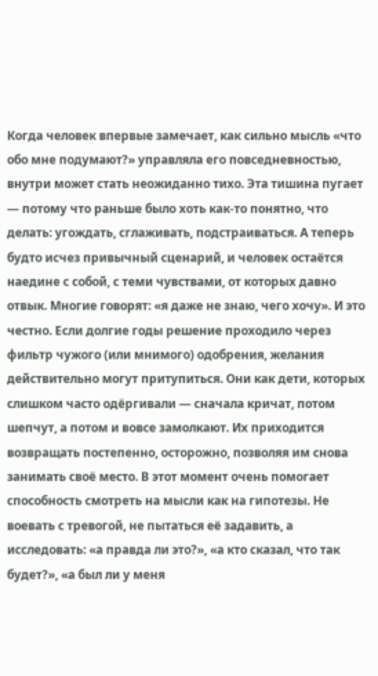Когда человек впервые замечает, как сильно мысль «что обо мне подумают?» управляла его повседневностью, внутри может стать неожиданно тихо. Эта тишина пугает — потому что раньше было хоть как-то понятно, что делать: угождать, сглаживать, подстраиваться. А теперь будто исчез привычный сценарий, и человек остаётся наедине с собой, с теми чувствами, от которых давно отвык. Многие говорят: «я даже не знаю, чего хочу». И это честно. Если долгие годы решение проходило через фильтр чужого (или мнимого) одобрения, желания действительно могут притупиться. Они как дети, которых слишком часто одёргивали — сначала кричат, потом шепчут, а потом и вовсе замолкают. Их приходится возвращать постепенно, осторожно, позволяя им снова занимать своё место. В этот момент очень помогает способность смотреть на мысли как на гипотезы. Не воевать с тревогой, не пытаться её задавить, а исследовать: «а правда ли это?», «а кто сказал, что так будет?», «а был ли у меня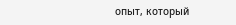опыт, который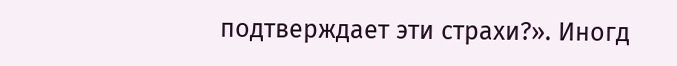подтверждает эти страхи?». Иногд